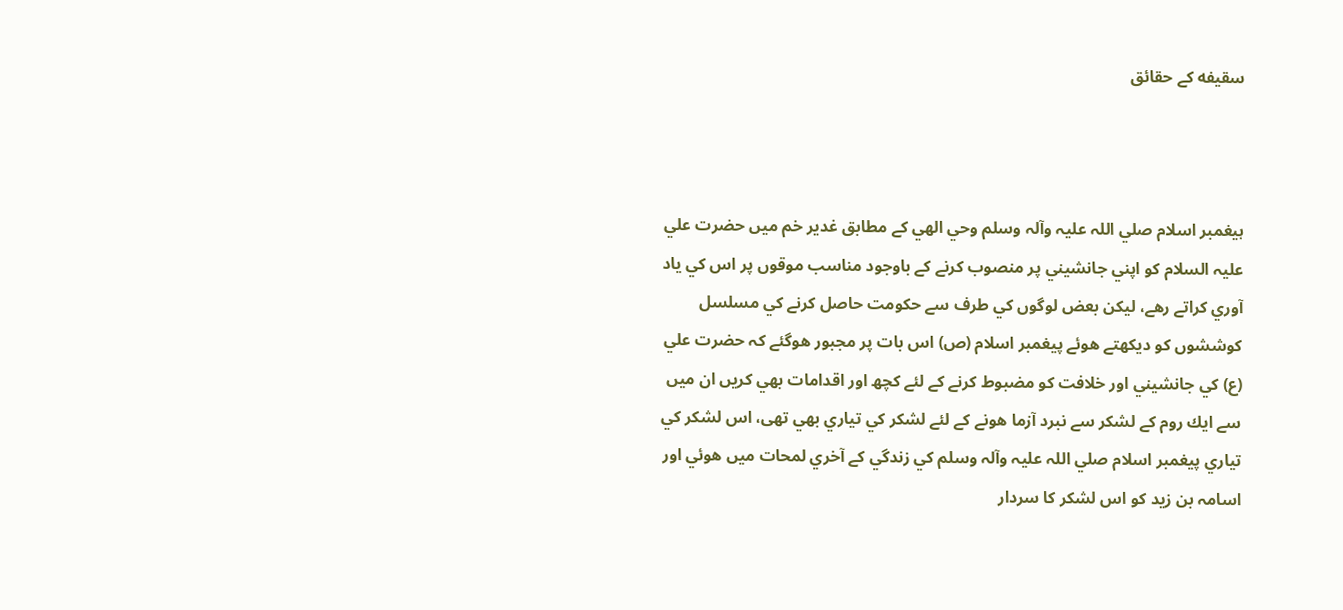سقيفه كے حقائق



ہيغمبر اسلام صلي اللہ عليہ وآلہ وسلم وحي الھي كے مطابق غدير خم ميں حضرت علي عليہ السلام كو اپني جانشيني پر منصوب كرنے كے باوجود مناسب موقوں پر اس كي ياد آوري كراتے رھے، ليكن بعض لوگوں كي طرف سے حكومت حاصل كرنے كي مسلسل كوششوں كو ديكھتے ھوئے پيغمبر اسلام (ص) اس بات پر مجبور ھوگئے كہ حضرت علي (ع) كي جانشيني اور خلافت كو مضبوط كرنے كے لئے كچھ اور اقدامات بھي كريں ان ميں سے ايك روم كے لشكر سے نبرد آزما ھونے كے لئے لشكر كي تياري بھي تھى، اس لشكر كي تياري پيغمبر اسلام صلي اللہ عليہ وآلہ وسلم كي زندگي كے آخري لمحات ميں ھوئي اور اسامہ بن زيد كو اس لشكر كا سردار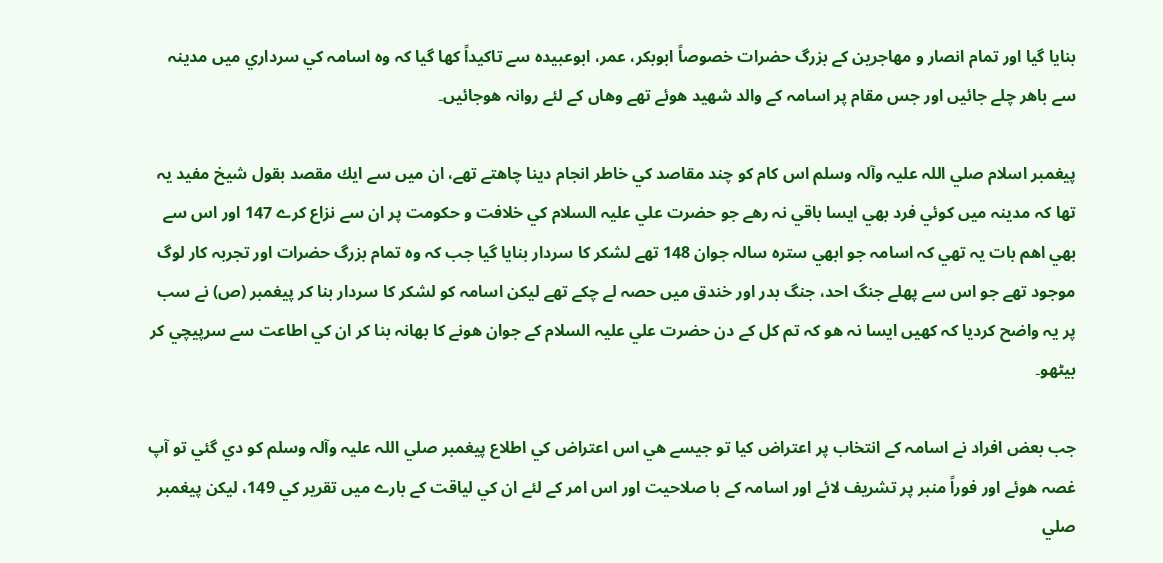بنايا گيا اور تمام انصار و مھاجرين كے بزرگ حضرات خصوصاً ابوبكر، عمر، ابوعبيدہ سے تاكيداً كھا گيا كہ وہ اسامہ كي سرداري ميں مدينہ سے باھر چلے جائيں اور جس مقام پر اسامہ كے والد شھيد ھوئے تھے وھاں كے لئے روانہ ھوجائيں۔

پيغمبر اسلام صلي اللہ عليہ وآلہ وسلم اس كام كو چند مقاصد كي خاطر انجام دينا چاھتے تھے، ان ميں سے ايك مقصد بقول شيخ مفيد يہ تھا كہ مدينہ ميں كوئي فرد بھي ايسا باقي نہ رھے جو حضرت علي عليہ السلام كي خلافت و حكومت پر ان سے نزاع كرے 147 اور اس سے بھي اھم بات يہ تھي كہ اسامہ جو ابھي سترہ سالہ جوان 148 تھے لشكر كا سردار بنايا گيا جب كہ وہ تمام بزرگ حضرات اور تجربہ كار لوگ موجود تھے جو اس سے پھلے جنگ احد، جنگ بدر اور خندق ميں حصہ لے چكے تھے ليكن اسامہ كو لشكر كا سردار بنا كر پيغمبر (ص) نے سب پر يہ واضح كرديا كہ كھيں ايسا نہ ھو كہ تم كل كے دن حضرت علي عليہ السلام كے جوان ھونے كا بھانہ بنا كر ان كي اطاعت سے سرپيچي كر بيٹھو۔

جب بعض افراد نے اسامہ كے انتخاب پر اعتراض كيا تو جيسے ھي اس اعتراض كي اطلاع پيغمبر صلي اللہ عليہ وآلہ وسلم كو دي گئي تو آپ غصہ ھوئے اور فوراً منبر پر تشريف لائے اور اسامہ كے با صلاحيت اور اس امر كے لئے ان كي لياقت كے بارے ميں تقرير كي 149، ليكن پيغمبر صلي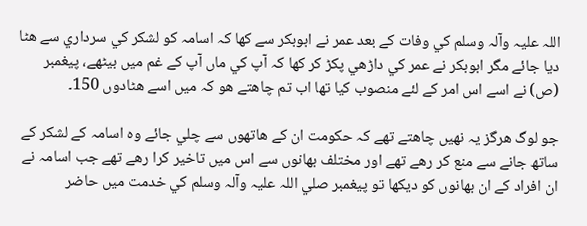اللہ عليہ وآلہ وسلم كي وفات كے بعد عمر نے ابوبكر سے كھا كہ اسامہ كو لشكر كي سرداري سے ھٹا ديا جائے مگر ابوبكر نے عمر كي داڑھي پكڑ كر كھا كہ آپ كي ماں آپ كے غم ميں بيٹھے، پيغمبر (ص) نے اسے اس امر كے لئے منصوب كيا تھا اب تم چاھتے ھو كہ ميں اسے ھٹادوں 150۔

جو لوگ ھرگز يہ نھيں چاھتے تھے كہ حكومت ان كے ھاتھوں سے چلي جائے وہ اسامہ كے لشكر كے ساتھ جانے سے منع كر رھے تھے اور مختلف بھانوں سے اس ميں تاخير كرا رھے تھے جب اسامہ نے ان افراد كے ان بھانوں كو ديكھا تو پيغمبر صلي اللہ عليہ وآلہ وسلم كي خدمت ميں حاضر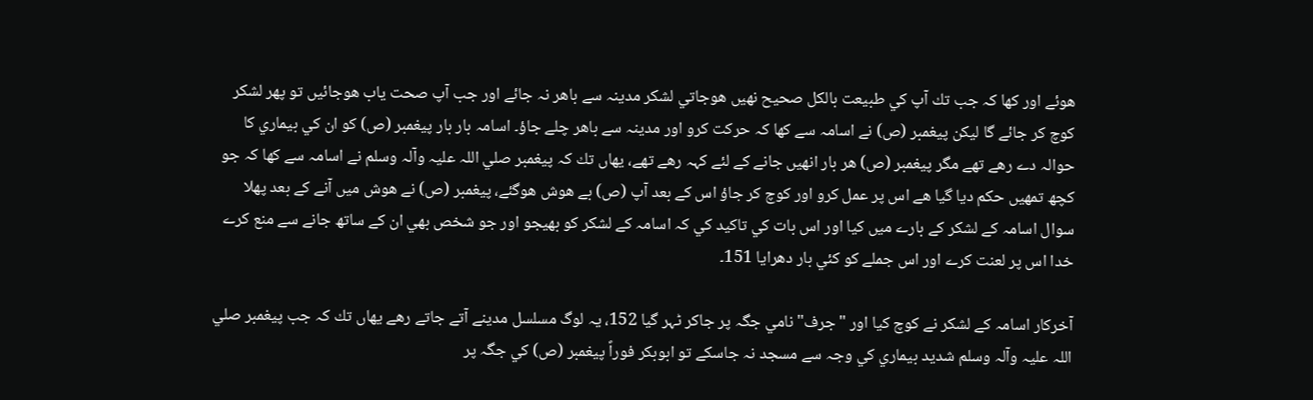ھوئے اور كھا كہ جب تك آپ كي طبيعت بالكل صحيح نھيں ھوجاتي لشكر مدينہ سے باھر نہ جائے اور جب آپ صحت ياب ھوجائيں تو پھر لشكر كوچ كر جائے گا ليكن پيغمبر (ص) نے اسامہ سے كھا كہ حركت كرو اور مدينہ سے باھر چلے جاؤ۔ اسامہ بار بار پيغمبر (ص) كو ان كي بيماري كا حوالہ دے رھے تھے مگر پيغمبر (ص) ھر بار انھيں جانے كے لئے كہہ رھے تھے، يھاں تك كہ پيغمبر صلي اللہ عليہ وآلہ وسلم نے اسامہ سے كھا كہ جو كچھ تمھيں حكم ديا گيا ھے اس پر عمل كرو اور كوچ كر جاؤ اس كے بعد آپ (ص) بے ھوش ھوگئے، پيغمبر (ص) نے ھوش ميں آنے كے بعد پھلا سوال اسامہ كے لشكر كے بارے ميں كيا اور اس بات كي تاكيد كي كہ اسامہ كے لشكر كو بھيجو اور جو شخص بھي ان كے ساتھ جانے سے منع كرے خدا اس پر لعنت كرے اور اس جملے كو كئي بار دھرايا 151۔

آخركار اسامہ كے لشكر نے كوچ كيا اور "جرف" نامي جگہ پر جاكر ٹہر گيا 152، يہ لوگ مسلسل مدينے آتے جاتے رھے يھاں تك كہ جب پيغمبر صلي اللہ عليہ وآلہ وسلم شديد بيماري كي وجہ سے مسجد نہ جاسكے تو ابوبكر فوراً پيغمبر (ص) كي جگہ پر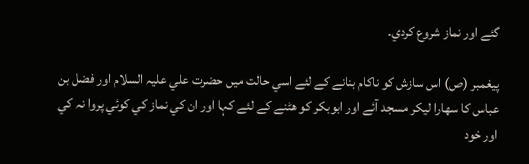گئے اور نماز شروع كردي۔

پيغمبر (ص) اس سازش كو ناكام بنانے كے لئے اسي حالت ميں حضرت علي عليہ السلام اور فضل بن عباس كا سھارا ليكر مسجد آئے اور ابوبكر كو ھٹنے كے لئے كہا اور ان كي نماز كي كوئي پروا نہ كي اور خود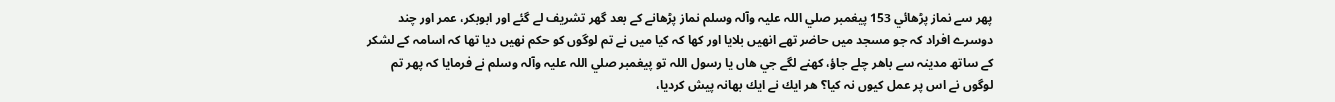پھر سے نماز پڑھائي 153 پيغمبر صلي اللہ عليہ وآلہ وسلم نماز پڑھانے كے بعد گھر تشريف لے گئے اور ابوبكر، عمر اور چند دوسرے افراد كہ جو مسجد ميں حاضر تھے انھيں بلايا اور كھا كہ كيا ميں نے تم لوگوں كو حكم نھيں ديا تھا كہ اسامہ كے لشكر كے ساتھ مدينہ سے باھر چلے جاؤ، كھنے لگے جي ھاں يا رسول اللہ تو پيغمبر صلي اللہ عليہ وآلہ وسلم نے فرمايا كہ پھر تم لوگوں نے اس پر عمل كيوں نہ كيا؟ ھر ايك نے ايك بھانہ پيش كرديا،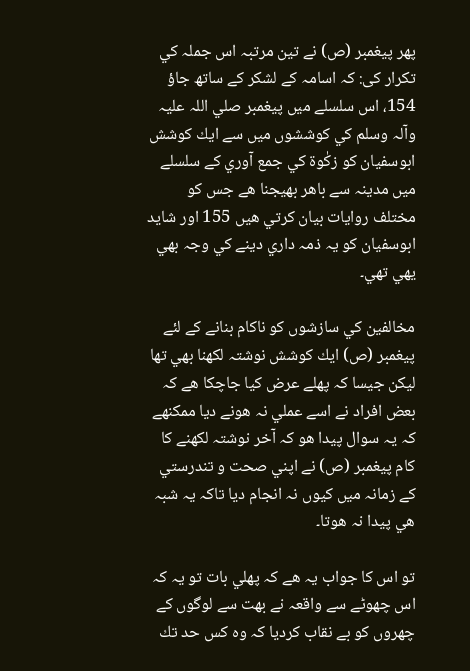پھر پيغمبر (ص) نے تين مرتبہ اس جملہ كي تكرار كى: كہ اسامہ كے لشكر كے ساتھ جاؤ 154، اس سلسلے ميں پيغمبر صلي اللہ عليہ وآلہ وسلم كي كوششوں ميں سے ايك كوشش ابوسفيان كو زكٰوة كي جمع آوري كے سلسلے ميں مدينہ سے باھر بھيجنا ھے جس كو مختلف روايات بيان كرتي ھيں 155 اور شايد ابوسفيان كو يہ ذمہ داري دينے كي وجہ بھي يھي تھي۔

مخالفين كي سازشوں كو ناكام بنانے كے لئے پيغمبر (ص) ايك كوشش نوشتہ لكھنا بھي تھا ليكن جيسا كہ پھلے عرض كيا جاچكا ھے كہ بعض افراد نے اسے عملي نہ ھونے ديا ممكنھے كہ يہ سوال پيدا ھو كہ آخر نوشتہ لكھنے كا كام پيغمبر (ص) نے اپني صحت و تندرستي كے زمانہ ميں كيوں نہ انجام ديا تاكہ يہ شبہ ھي پيدا نہ ھوتا۔

تو اس كا جواب يہ ھے كہ پھلي بات تو يہ كہ اس چھوٹے سے واقعہ نے بھت سے لوگوں كے چھروں كو بے نقاب كرديا كہ وہ كس حد تك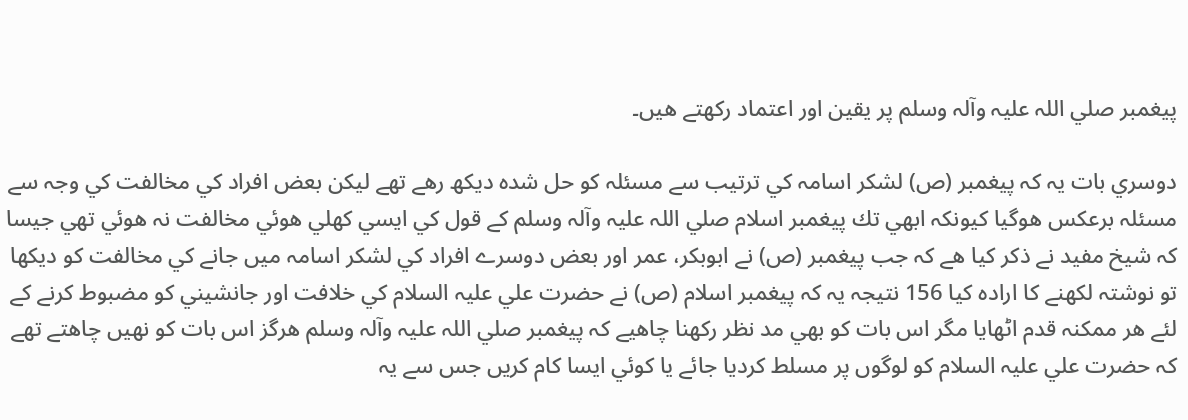پيغمبر صلي اللہ عليہ وآلہ وسلم پر يقين اور اعتماد ركھتے ھيں۔

دوسري بات يہ كہ پيغمبر (ص) لشكر اسامہ كي ترتيب سے مسئلہ كو حل شدہ ديكھ رھے تھے ليكن بعض افراد كي مخالفت كي وجہ سے مسئلہ برعكس ھوگيا كيونكہ ابھي تك پيغمبر اسلام صلي اللہ عليہ وآلہ وسلم كے قول كي ايسي كھلي ھوئي مخالفت نہ ھوئي تھي جيسا كہ شيخ مفيد نے ذكر كيا ھے كہ جب پيغمبر (ص) نے ابوبكر، عمر اور بعض دوسرے افراد كي لشكر اسامہ ميں جانے كي مخالفت كو ديكھا تو نوشتہ لكھنے كا ارادہ كيا 156 نتيجہ يہ كہ پيغمبر اسلام (ص) نے حضرت علي عليہ السلام كي خلافت اور جانشيني كو مضبوط كرنے كے لئے ھر ممكنہ قدم اٹھايا مگر اس بات كو بھي مد نظر ركھنا چاھيے كہ پيغمبر صلي اللہ عليہ وآلہ وسلم ھرگز اس بات كو نھيں چاھتے تھے كہ حضرت علي عليہ السلام كو لوگوں پر مسلط كرديا جائے يا كوئي ايسا كام كريں جس سے يہ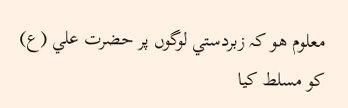معلوم ھو كہ زبردستي لوگوں پر حضرت علي (ع) كو مسلط كيا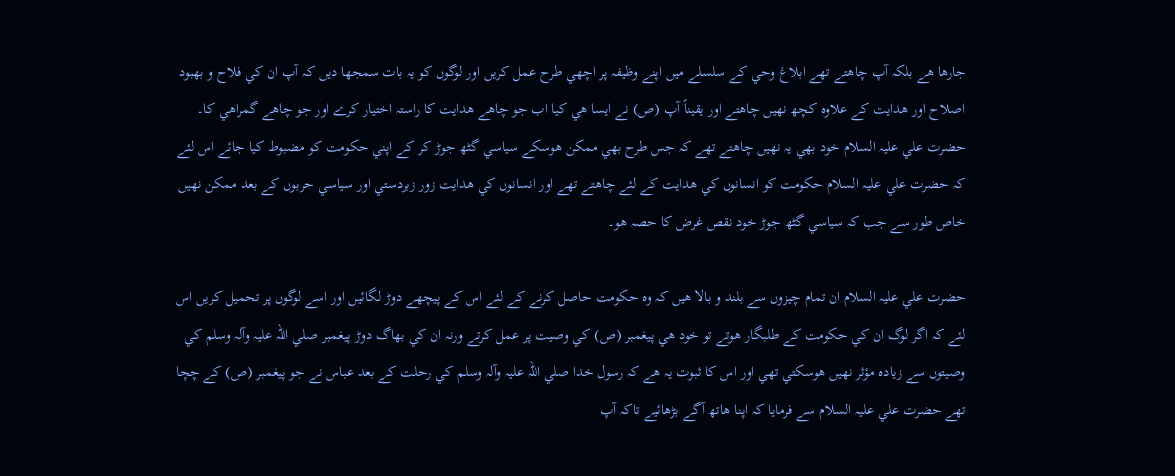جارھا ھے بلكہ آپ چاھتے تھے ابلاغ وحي كے سلسلے ميں اپنے وظيفہ پر اچھي طرح عمل كريں اور لوگوں كو يہ بات سمجھا ديں كہ آپ ان كي فلاح و بھبود اصلاح اور ھدايت كے علاوہ كچھ نھيں چاھتے اور يقيناً آپ (ص) نے ايسا ھي كيا اب جو چاھے ھدايت كا راستہ اختيار كرے اور جو چاھے گمراھي كا۔ حضرت علي عليہ السلام خود بھي يہ نھيں چاھتے تھے كہ جس طرح بھي ممكن ھوسكے سياسي گٹھ جوڑ كر كے اپني حكومت كو مضبوط كيا جائے اس لئے كہ حضرت علي عليہ السلام حكومت كو انسانوں كي ھدايت كے لئے چاھتے تھے اور انسانوں كي ھدايت زور زبردستي اور سياسي حربوں كے بعد ممكن نھيں خاص طور سے جب كہ سياسي گٹھ جوڑ خود نقص غرض كا حصہ ھو۔

حضرت علي عليہ السلام ان تمام چيزوں سے بلند و بالا ھيں كہ وہ حكومت حاصل كرنے كے لئے اس كے پيچھے دوڑ لگائيں اور اسے لوگوں پر تحميل كريں اس لئے كہ اگر لوگ ان كي حكومت كے طلبگار ھوتے تو خود ھي پيغمبر (ص) كي وصيت پر عمل كرتے ورنہ ان كي بھاگ دوڑ پيغمبر صلي اللہ عليہ وآلہ وسلم كي وصيتوں سے زيادہ مؤثر نھيں ھوسكتي تھي اور اس كا ثبوت يہ ھے كہ رسول خدا صلي اللہ عليہ وآلہ وسلم كي رحلت كے بعد عباس نے جو پيغمبر (ص) كے چچا تھے حضرت علي عليہ السلام سے فرمايا كہ اپنا ھاتھ آگے بڑھائيے تاكہ آپ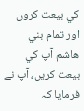كي بيعت كروں اور تمام بني ھاشم آپ كي بيعت كريں، آپ نے فرمايا كہ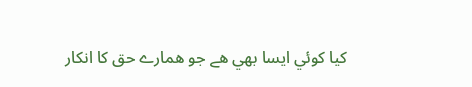كيا كوئي ايسا بھي ھے جو ھمارے حق كا انكار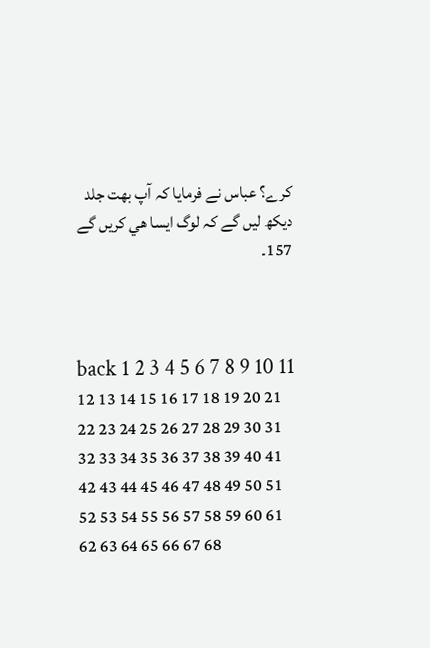كرے؟ عباس نے فرمايا كہ آپ بھت جلد ديكھ ليں گے كہ لوگ ايسا ھي كريں گے 157۔



back 1 2 3 4 5 6 7 8 9 10 11 12 13 14 15 16 17 18 19 20 21 22 23 24 25 26 27 28 29 30 31 32 33 34 35 36 37 38 39 40 41 42 43 44 45 46 47 48 49 50 51 52 53 54 55 56 57 58 59 60 61 62 63 64 65 66 67 68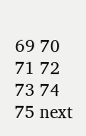69 70 71 72 73 74 75 next